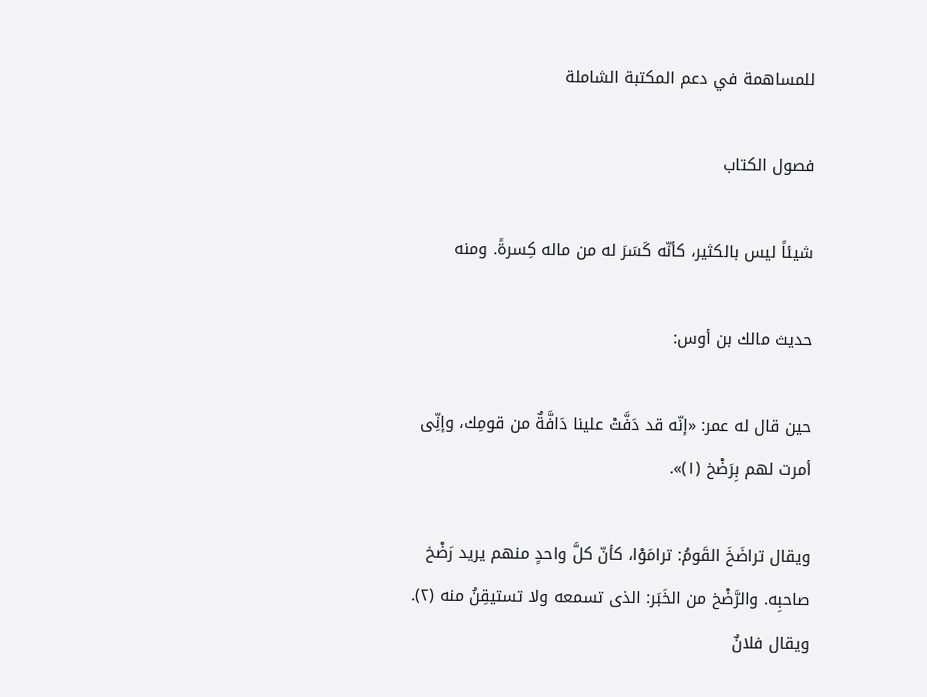للمساهمة في دعم المكتبة الشاملة

فصول الكتاب

شيئاً ليس بالكثير، كأنّه كَسَرَ له من ماله كِسرةً. ومنه

حديث مالك بن أوس:

حين قال له عمر: «إنّه قد دَفَّتْ علينا دَافَّةٌ من قومِك، وإنِّى أمرت لهم بِرَضْخ (١)».

ويقال تراضَخَ القَومُ: ترامَوْا، كأنّ كلَّ واحدٍ منهم يريد رَضْخ صاحبِه. والرَّضْخ من الخَبَر: الذى تسمعه ولا تستيقِنُ منه (٢). ويقال فلانٌ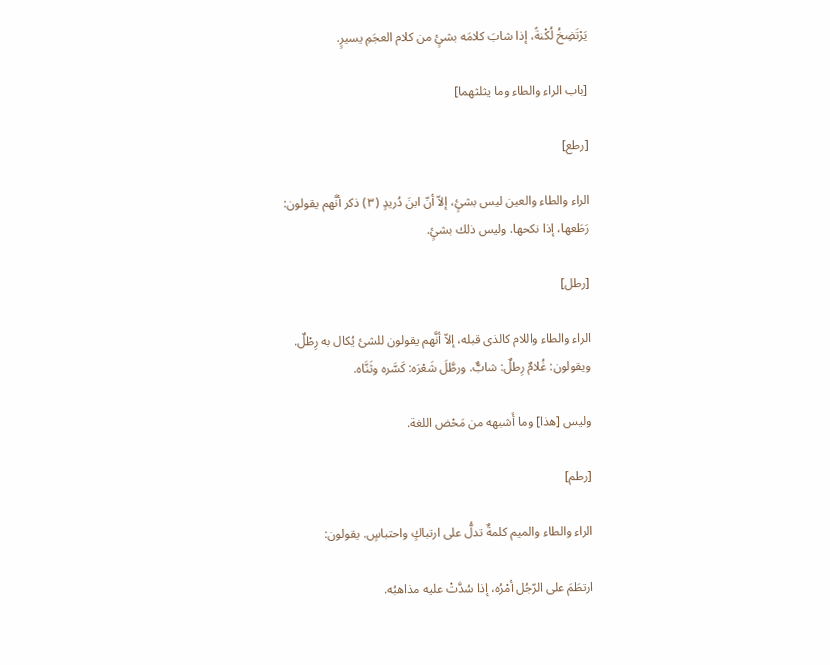يَرْتَضِخُ لُكْنةً، إذا شابَ كلامَه بشئٍ من كلام العجَمِ يسيرٍ.

[باب الراء والطاء وما يثلثهما]

[رطع]

الراء والطاء والعين ليس بشئٍ، إلاّ أنّ ابنَ دُريدٍ (٣) ذكر أنَّهم يقولون: رَطَعها، إذا نكحها. وليس ذلك بشئٍ.

[رطل]

الراء والطاء واللام كالذى قبله، إلاّ أنَّهم يقولون للشئ يُكال به رِطْلٌ. ويقولون: غُلامٌ رِطلٌ: شابٌّ. ورطَّلَ شَعْرَه: كَسَّره وثَنَّاه.

وليس [هذا] وما أَشبهه من مَحْض اللغة.

[رطم]

الراء والطاء والميم كلمةٌ تدلُّ على ارتباكٍ واحتباسٍ. يقولون:

ارتطَمَ على الرّجُل أمْرُه، إذا سُدَّتْ عليه مذاهبُه.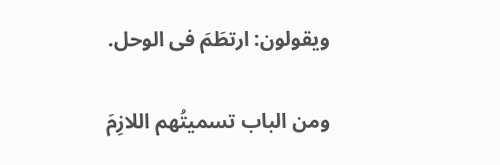ويقولون: ارتطَمَ فى الوحل.

ومن الباب تسميتُهم اللازِمَ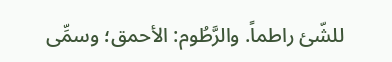للشّئ راطماً. والرَّطُوم: الأحمق؛ وسمِّى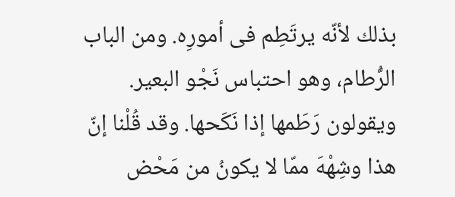بذلك لأنّه يرتَطِم فى أمورِه. ومن الباب الرُّطام، وهو احتباس نَجْو البعير. ويقولون رَطَمها إذا نَكَحها. وقد قُلْنا إنّ هذا وشِهْهَ ممّا لا يكونُ من مَحْض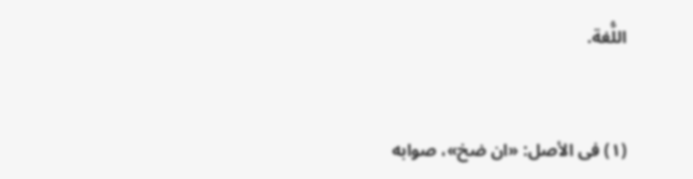اللُّغة.


(١) فى الأصل: «ان ضخ»، صوابه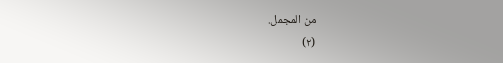من المجمل.
(٢)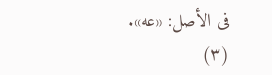فى الأصل: «عه».
(٣)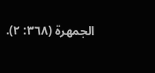الجمهرة (٣٦٨: ٢).